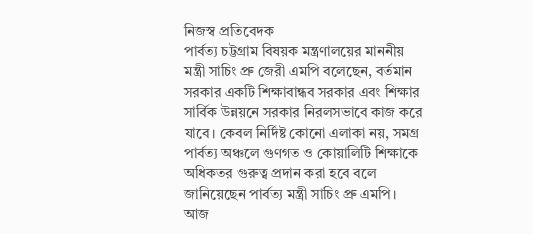নিজস্ব প্রতিবেদক
পার্বত্য চট্টগ্রাম বিষয়ক মন্ত্রণালয়ের মাননীয় মন্ত্রী সাচিং প্রু জেরী এমপি বলেছেন, বর্তমান সরকার একটি শিক্ষাবান্ধব সরকার এবং শিক্ষার সার্বিক উন্নয়নে সরকার নিরলসভাবে কাজ করে যাবে। কেবল নির্দিষ্ট কোনো এলাকা নয়, সমগ্র পার্বত্য অঞ্চলে গুণগত ও কোয়ালিটি শিক্ষাকে অধিকতর গুরুত্ব প্রদান করা হবে বলে জানিয়েছেন পার্বত্য মন্ত্রী সাচিং প্রু এমপি।
আজ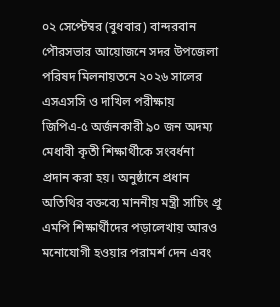০২ সেপ্টেম্বর (বুধবার) বান্দরবান পৌরসভার আয়োজনে সদর উপজেলা পরিষদ মিলনায়তনে ২০২৬ সালের এসএসসি ও দাখিল পরীক্ষায় জিপিএ-৫ অর্জনকারী ৯০ জন অদম্য মেধাবী কৃতী শিক্ষার্থীকে সংবর্ধনা প্রদান করা হয়। অনুষ্ঠানে প্রধান অতিথির বক্তব্যে মাননীয় মন্ত্রী সাচিং প্রু এমপি শিক্ষার্থীদের পড়ালেখায় আরও মনোযোগী হওয়ার পরামর্শ দেন এবং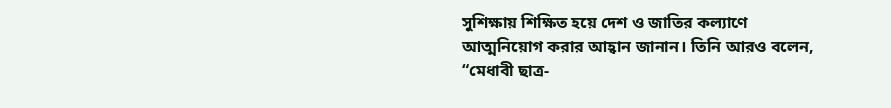সুশিক্ষায় শিক্ষিত হয়ে দেশ ও জাতির কল্যাণে আত্মনিয়োগ করার আহ্বান জানান। তিনি আরও বলেন, “মেধাবী ছাত্র-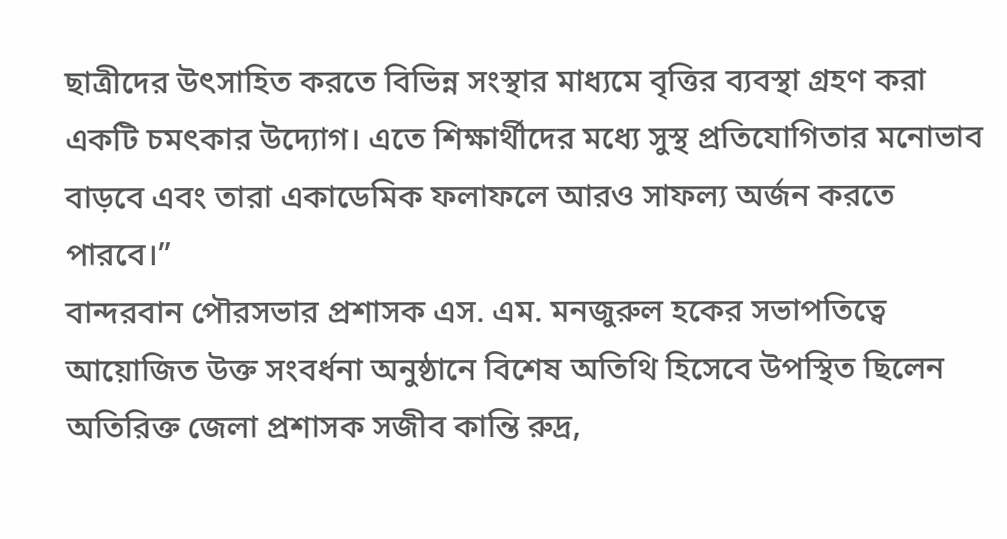ছাত্রীদের উৎসাহিত করতে বিভিন্ন সংস্থার মাধ্যমে বৃত্তির ব্যবস্থা গ্রহণ করা একটি চমৎকার উদ্যোগ। এতে শিক্ষার্থীদের মধ্যে সুস্থ প্রতিযোগিতার মনোভাব বাড়বে এবং তারা একাডেমিক ফলাফলে আরও সাফল্য অর্জন করতে পারবে।”
বান্দরবান পৌরসভার প্রশাসক এস. এম. মনজুরুল হকের সভাপতিত্বে আয়োজিত উক্ত সংবর্ধনা অনুষ্ঠানে বিশেষ অতিথি হিসেবে উপস্থিত ছিলেন অতিরিক্ত জেলা প্রশাসক সজীব কান্তি রুদ্র,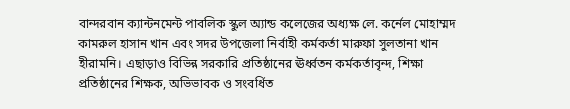বান্দরবান ক্যান্টনমেন্ট পাবলিক স্কুল অ্যান্ড কলেজের অধ্যক্ষ লে. কর্নেল মোহাম্মদ কামরুল হাসান খান এবং সদর উপজেলা নির্বাহী কর্মকর্তা মারুফা সুলতানা খান হীরামনি। এছাড়াও বিভিন্ন সরকারি প্রতিষ্ঠানের ঊর্ধ্বতন কর্মকর্তাবৃন্দ, শিক্ষা প্রতিষ্ঠানের শিক্ষক, অভিভাবক ও সংবর্ধিত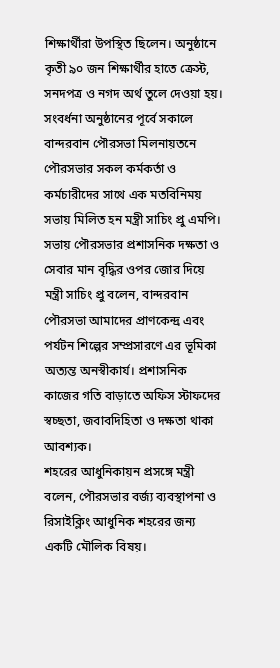শিক্ষার্থীরা উপস্থিত ছিলেন। অনুষ্ঠানে কৃতী ৯০ জন শিক্ষার্থীর হাতে ক্রেস্ট, সনদপত্র ও নগদ অর্থ তুলে দেওয়া হয়।
সংবর্ধনা অনুষ্ঠানের পূর্বে সকালে বান্দরবান পৌরসভা মিলনায়তনে পৌরসভার সকল কর্মকর্তা ও কর্মচারীদের সাথে এক মতবিনিময় সভায় মিলিত হন মন্ত্রী সাচিং প্রু এমপি।
সভায় পৌরসভার প্রশাসনিক দক্ষতা ও সেবার মান বৃদ্ধির ওপর জোর দিয়ে মন্ত্রী সাচিং প্রু বলেন, বান্দরবান পৌরসভা আমাদের প্রাণকেন্দ্র এবং পর্যটন শিল্পের সম্প্রসারণে এর ভূমিকা অত্যন্ত অনস্বীকার্য। প্রশাসনিক কাজের গতি বাড়াতে অফিস স্টাফদের স্বচ্ছতা, জবাবদিহিতা ও দক্ষতা থাকা আবশ্যক।
শহরের আধুনিকায়ন প্রসঙ্গে মন্ত্রী বলেন, পৌরসভার বর্জ্য ব্যবস্থাপনা ও রিসাইক্লিং আধুনিক শহরের জন্য একটি মৌলিক বিষয়।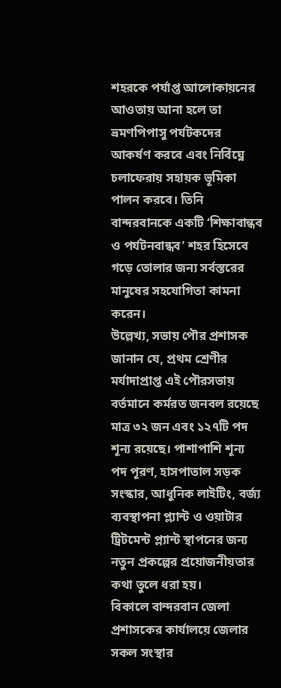শহরকে পর্যাপ্ত আলোকায়নের আওতায় আনা হলে তা ভ্রমণপিপাসু পর্যটকদের আকর্ষণ করবে এবং নির্বিঘ্নে চলাফেরায় সহায়ক ভূমিকা পালন করবে। তিনি বান্দরবানকে একটি ‘শিক্ষাবান্ধব ও পর্যটনবান্ধব’ শহর হিসেবে গড়ে তোলার জন্য সর্বস্তরের মানুষের সহযোগিতা কামনা করেন।
উল্লেখ্য, সভায় পৌর প্রশাসক জানান যে, প্রথম শ্রেণীর মর্যাদাপ্রাপ্ত এই পৌরসভায় বর্তমানে কর্মরত জনবল রয়েছে মাত্র ৩২ জন এবং ১২৭টি পদ শূন্য রয়েছে। পাশাপাশি শূন্য পদ পূরণ, হাসপাতাল সড়ক সংস্কার, আধুনিক লাইটিং, বর্জ্য ব্যবস্থাপনা প্ল্যান্ট ও ওয়াটার ট্রিটমেন্ট প্ল্যান্ট স্থাপনের জন্য নতুন প্রকল্পের প্রয়োজনীয়তার কথা তুলে ধরা হয়।
বিকালে বান্দরবান জেলা প্রশাসকের কার্যালয়ে জেলার সকল সংস্থার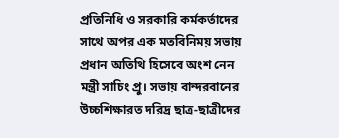প্রতিনিধি ও সরকারি কর্মকর্তাদের সাথে অপর এক মতবিনিময় সভায় প্রধান অতিথি হিসেবে অংশ নেন মন্ত্রী সাচিং প্রু। সভায় বান্দরবানের উচ্চশিক্ষারত দরিদ্র ছাত্র-ছাত্রীদের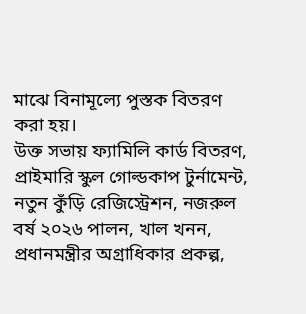মাঝে বিনামূল্যে পুস্তক বিতরণ করা হয়।
উক্ত সভায় ফ্যামিলি কার্ড বিতরণ, প্রাইমারি স্কুল গোল্ডকাপ টুর্নামেন্ট, নতুন কুঁড়ি রেজিস্ট্রেশন, নজরুল বর্ষ ২০২৬ পালন, খাল খনন, প্রধানমন্ত্রীর অগ্রাধিকার প্রকল্প,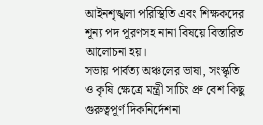আইনশৃঙ্খলা পরিস্থিতি এবং শিক্ষকদের শূন্য পদ পূরণসহ নানা বিষয়ে বিস্তারিত আলোচনা হয়।
সভায় পার্বত্য অঞ্চলের ভাষা, সংস্কৃতি ও কৃষি ক্ষেত্রে মন্ত্রী সাচিং প্রু বেশ কিছু গুরুত্বপূর্ণ দিকনির্দেশনা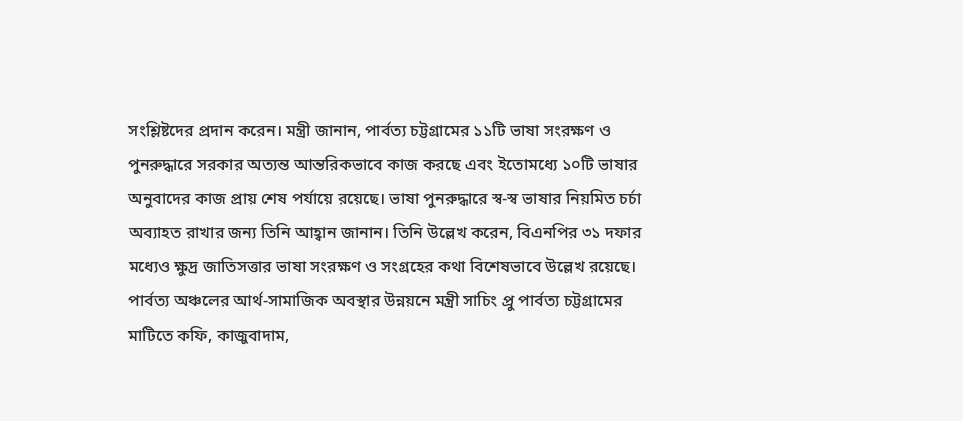সংশ্লিষ্টদের প্রদান করেন। মন্ত্রী জানান, পার্বত্য চট্টগ্রামের ১১টি ভাষা সংরক্ষণ ও পুনরুদ্ধারে সরকার অত্যন্ত আন্তরিকভাবে কাজ করছে এবং ইতোমধ্যে ১০টি ভাষার অনুবাদের কাজ প্রায় শেষ পর্যায়ে রয়েছে। ভাষা পুনরুদ্ধারে স্ব-স্ব ভাষার নিয়মিত চর্চা অব্যাহত রাখার জন্য তিনি আহ্বান জানান। তিনি উল্লেখ করেন, বিএনপির ৩১ দফার মধ্যেও ক্ষুদ্র জাতিসত্তার ভাষা সংরক্ষণ ও সংগ্রহের কথা বিশেষভাবে উল্লেখ রয়েছে।
পার্বত্য অঞ্চলের আর্থ-সামাজিক অবস্থার উন্নয়নে মন্ত্রী সাচিং প্রু পার্বত্য চট্টগ্রামের মাটিতে কফি, কাজুবাদাম,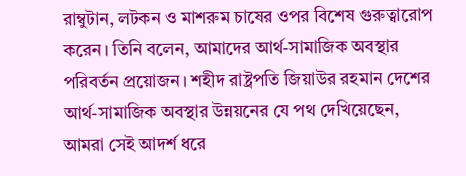রাম্বুটান, লটকন ও মাশরুম চাষের ওপর বিশেষ গুরুত্বারোপ করেন। তিনি বলেন, আমাদের আর্থ-সামাজিক অবস্থার পরিবর্তন প্রয়োজন। শহীদ রাষ্ট্রপতি জিয়াউর রহমান দেশের আর্থ-সামাজিক অবস্থার উন্নয়নের যে পথ দেখিয়েছেন, আমরা সেই আদর্শ ধরে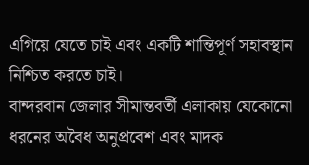এগিয়ে যেতে চাই এবং একটি শান্তিপূর্ণ সহাবস্থান নিশ্চিত করতে চাই।
বান্দরবান জেলার সীমান্তবর্তী এলাকায় যেকোনো ধরনের অবৈধ অনুপ্রবেশ এবং মাদক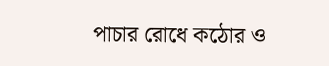পাচার রোধে কঠোর ও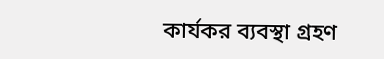কার্যকর ব্যবস্থা গ্রহণ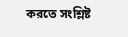করতে সংশ্লিষ্ট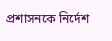প্রশাসনকে নির্দেশ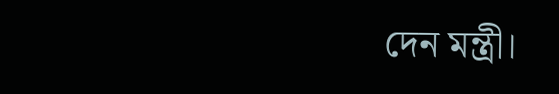দেন মন্ত্রী।